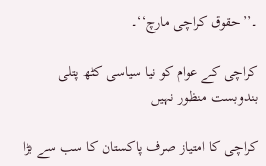۔’’حقوق کراچی مارچ‘‘۔

کراچی کے عوام کو نیا سیاسی کٹھ پتلی بندوبست منظور نہیں

کراچی کا امتیاز صرف پاکستان کا سب سے بڑا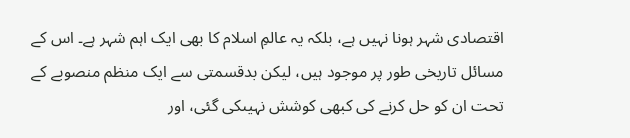اقتصادی شہر ہونا نہیں ہے، بلکہ یہ عالمِ اسلام کا بھی ایک اہم شہر ہے۔ اس کے مسائل تاریخی طور پر موجود ہیں، لیکن بدقسمتی سے ایک منظم منصوبے کے تحت ان کو حل کرنے کی کبھی کوشش نہیںکی گئی، اور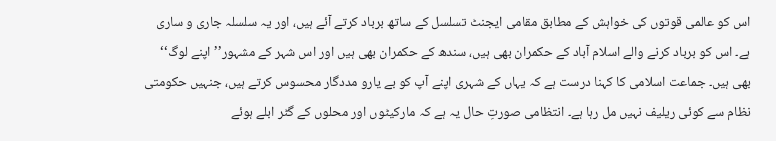اس کو عالمی قوتوں کی خواہش کے مطابق مقامی ایجنٹ تسلسل کے ساتھ برباد کرتے آئے ہیں، اور یہ سلسلہ جاری و ساری ہے۔ اس کو برباد کرنے والے اسلام آباد کے حکمران بھی ہیں، سندھ کے حکمران بھی ہیں اور اس شہر کے مشہور’’ اپنے لوگ‘‘ بھی ہیں۔ جماعت اسلامی کا کہنا درست ہے کہ یہاں کے شہری اپنے آپ کو بے یارو مددگار محسوس کرتے ہیں، جنہیں حکومتی نظام سے کوئی ریلیف نہیں مل رہا ہے۔ انتظامی صورتِ حال یہ ہے کہ مارکیٹوں اور محلوں کے گٹر ابلے ہوئے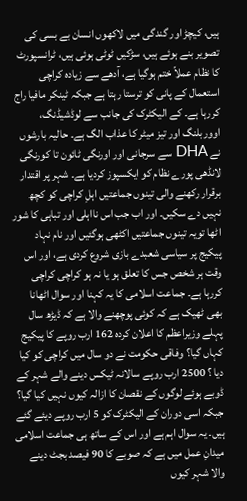ہیں، کیچڑ اور گندگی میں لاکھوں انسان بے بسی کی تصویر بنے ہوئے ہیں، سڑکیں ٹوٹی ہوئی ہیں، ٹرانسپورٹ کا نظام عملاً ختم ہوگیا ہے، آدھے سے زیادہ کراچی استعمال کے پانی کو ترستا رہتا ہے جبکہ ٹینکر مافیا راج کررہا ہے۔ کے الیکٹرک کی جانب سے لوڈشیڈنگ، اووربلنگ اور تیز میٹر کا عذاب الگ ہے۔ حالیہ بارشوں نے DHA سے سرجانی اور اورنگی ٹائون تا کورنگی لانڈھی پورے نظام کو ایکسپوز کردیا ہے۔ شہر پر اقتدار برقرار رکھنے والی تینوں جماعتیں اہلِ کراچی کو کچھ نہیں دے سکیں۔ اور اب جب اس نااہلی اور تباہی کا شور اٹھا تویہ تینوں جماعتیں اکٹھی ہوگئیں اور نام نہاد پیکیج پر سیاسی شعبدے بازی شروع کردی ہے، اور اس وقت ہر شخص جس کا تعلق ہو یا نہ ہو کراچی کراچی کررہا ہے۔ جماعت اسلامی کا یہ کہنا اور سوال اٹھانا بھی ٹھیک ہے کہ کوئی پوچھنے والا ہے کہ ڈیڑھ سال پہلے وزیراعظم کا اعلان کردہ 162 ارب روپے کا پیکیج کہاں گیا؟ وفاقی حکومت نے دو سال میں کراچی کو کیا دیا ؟ 2500 ارب روپے سالانہ ٹیکس دینے والے شہر کے ڈوبے ہوئے لوگوں کے نقصان کا ازالہ کیوں نہیں کیا گیا؟ جبکہ اسی دوران کے الیکٹرک کو 5 ارب روپے دیئے گئے ہیں۔ یہ سوال اہم ہے اور اس کے ساتھ ہی جماعت اسلامی میدانِ عمل میں ہے کہ صوبے کا 90 فیصد بجٹ دینے والا شہر کیوں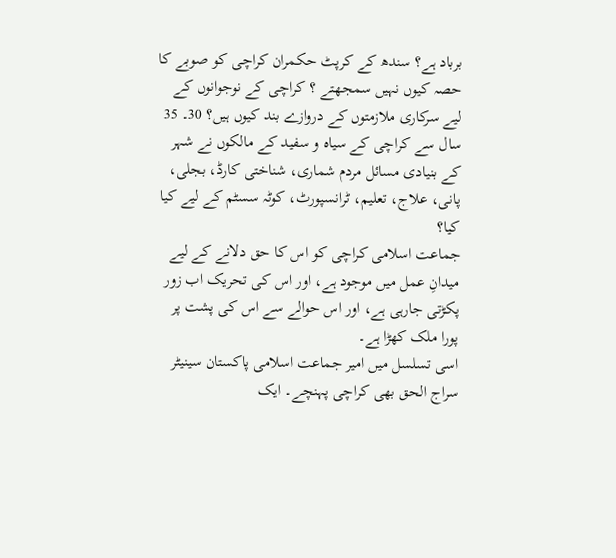برباد ہے؟ سندھ کے کرپٹ حکمران کراچی کو صوبے کا حصہ کیوں نہیں سمجھتے ؟ کراچی کے نوجوانوں کے لیے سرکاری ملازمتوں کے دروازے بند کیوں ہیں؟ 30۔ 35 سال سے کراچی کے سیاہ و سفید کے مالکوں نے شہر کے بنیادی مسائل مردم شماری، شناختی کارڈ، بجلی، پانی، علاج، تعلیم، ٹرانسپورٹ، کوٹہ سسٹم کے لیے کیا کیا؟
جماعت اسلامی کراچی کو اس کا حق دلانے کے لیے میدانِ عمل میں موجود ہے، اور اس کی تحریک اب زور پکڑتی جارہی ہے، اور اس حوالے سے اس کی پشت پر پورا ملک کھڑا ہے۔
اسی تسلسل میں امیر جماعت اسلامی پاکستان سینیٹر سراج الحق بھی کراچی پہنچے۔ ایک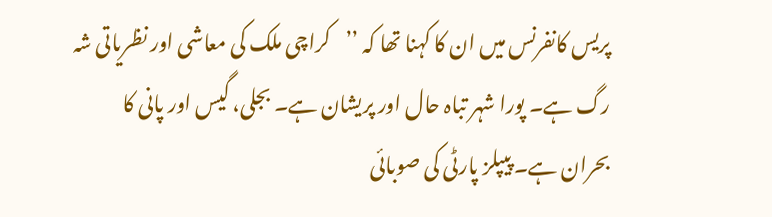پریس کانفرنس میں ان کا کہنا تھا کہ ’’کراچی ملک کی معاشی اور نظریاتی شہ رگ ہے۔ پورا شہر تباہ حال اور پریشان ہے۔ بجلی، گیس اور پانی کا بحران ہے۔ پیپلز پارٹی کی صوبائی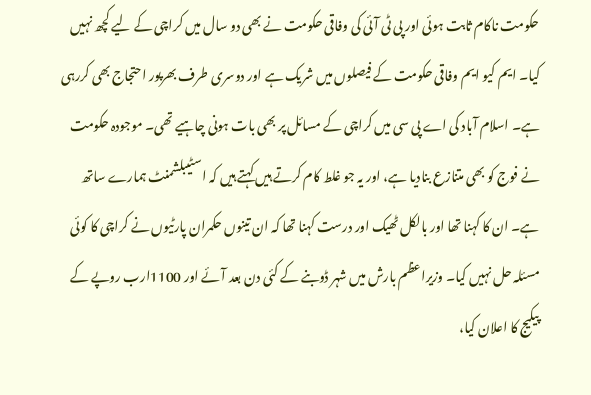حکومت ناکام ثابت ہوئی اور پی ٹی آئی کی وفاقی حکومت نے بھی دو سال میں کراچی کے لیے کچھ نہیں کیا۔ ایم کیو ایم وفاقی حکومت کے فیصلوں میں شریک ہے اور دوسری طرف بھرپور احتجاج بھی کررہی ہے۔ اسلام آباد کی اے پی سی میں کراچی کے مسائل پر بھی بات ہونی چاہیے تھی۔ موجودہ حکومت نے فوج کو بھی متنازع بنادیا ہے، اور یہ جو غلط کام کرتے ہیں کہتے ہیں کہ اسٹیبلشمنٹ ہمارے ساتھ ہے۔ ان کا کہنا تھا اور بالکل ٹھیک اور درست کہنا تھا کہ ان تینوں حکمران پارٹیوں نے کراچی کا کوئی مسئلہ حل نہیں کیا۔ وزیراعظم بارش میں شہر ڈوبنے کے کئی دن بعد آئے اور 1100ارب روپے کے پیکیج کا اعلان کیا،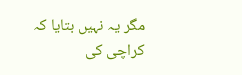مگر یہ نہیں بتایا کہ کراچی کی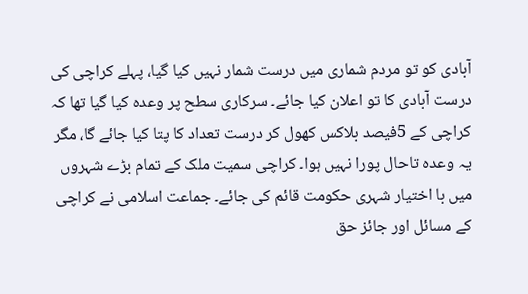آبادی کو تو مردم شماری میں درست شمار نہیں کیا گیا، پہلے کراچی کی درست آبادی کا تو اعلان کیا جائے۔ سرکاری سطح پر وعدہ کیا گیا تھا کہ کراچی کے 5فیصد بلاکس کھول کر درست تعداد کا پتا کیا جائے گا، مگر یہ وعدہ تاحال پورا نہیں ہوا۔ کراچی سمیت ملک کے تمام بڑے شہروں میں با اختیار شہری حکومت قائم کی جائے۔ جماعت اسلامی نے کراچی کے مسائل اور جائز حق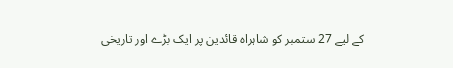کے لیے 27 ستمبر کو شاہراہ قائدین پر ایک بڑے اور تاریخی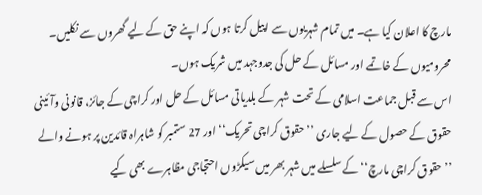مارچ کا اعلان کیا ہے۔ میں تمام شہریوں سے اپیل کرتا ہوں کہ اپنے حق کے لیے گھروں سے نکلیں۔ محرومیوں کے خاتمے اور مسائل کے حل کی جدوجہد میں شریک ہوں۔
اس سے قبل جماعت اسلامی کے تحت شہر کے بلدیاتی مسائل کے حل اور کراچی کے جائز، قانونی وآئینی حقوق کے حصول کے لیے جاری ’’حقوق کراچی تحریک‘‘ اور 27 ستمبر کو شاہراہ قائدین پر ہونے والے ’’حقوق کراچی مارچ‘‘ کے سلسلے میں شہر بھر میں سیکڑوں احتجاجی مظاہرے بھی کیے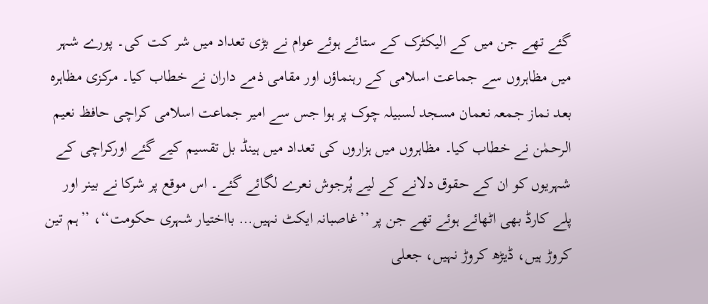گئے تھے جن میں کے الیکٹرک کے ستائے ہوئے عوام نے بڑی تعداد میں شر کت کی۔ پورے شہر میں مظاہروں سے جماعت اسلامی کے رہنماؤں اور مقامی ذمے داران نے خطاب کیا۔ مرکزی مظاہرہ بعد نماز جمعہ نعمان مسجد لسبیلہ چوک پر ہوا جس سے امیر جماعت اسلامی کراچی حافظ نعیم الرحمٰن نے خطاب کیا۔ مظاہروں میں ہزاروں کی تعداد میں ہینڈ بل تقسیم کیے گئے اورکراچی کے شہریوں کو ان کے حقوق دلانے کے لیے پُرجوش نعرے لگائے گئے۔ اس موقع پر شرکا نے بینر اور پلے کارڈ بھی اٹھائے ہوئے تھے جن پر ’’غاصبانہ ایکٹ نہیں… بااختیار شہری حکومت‘‘، ’’ہم تین کروڑ ہیں، ڈیڑھ کروڑ نہیں، جعلی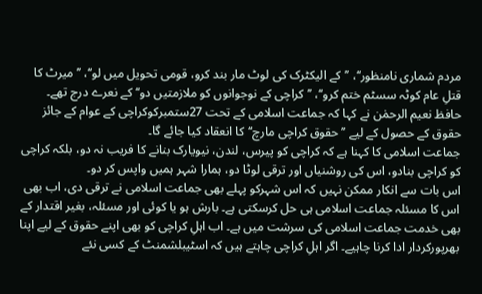مردم شماری نامنظور‘‘، ’’کے الیکٹرک کی لوٹ مار بند کرو، قومی تحویل میں لو‘‘، ’’میرٹ کا قتلِ عام کوٹہ سسٹم ختم کرو‘‘، ’’کراچی کے نوجوانوں کو ملازمتیں دو‘‘ کے نعرے درج تھے۔ حافظ نعیم الرحمٰن نے کہا کہ جماعت اسلامی کے تحت 27ستمبرکوکراچی کے عوام کے جائز حقوق کے حصول کے لیے ’’حقوق کراچی مارچ‘‘کا انعقاد کیا جائے گا۔
جماعت اسلامی کا کہنا ہے کہ کراچی کو پیرس، لندن، نیویارک بنانے کا فریب نہ دو، بلکہ کراچی کو کراچی بنادو، اس کی روشنیاں اور ترقی لوٹا دو، ہمارا شہر ہمیں واپس کر دو۔
اس بات سے انکار ممکن نہیں کہ اس شہرکو پہلے بھی جماعت اسلامی نے ترقی دی، اب بھی اس کا مسئلہ جماعت اسلامی ہی حل کرسکتی ہے۔ بارش ہو یا کوئی اور مسئلہ، بغیر اقتدار کے بھی خدمت جماعت اسلامی کی سرشت میں ہے۔ اب اہلِ کراچی کو بھی اپنے حقوق کے لیے اپنا بھرپورکردار ادا کرنا چاہیے۔ اگر اہلِ کراچی چاہتے ہیں کہ اسٹیبلشمنٹ کے کسی نئے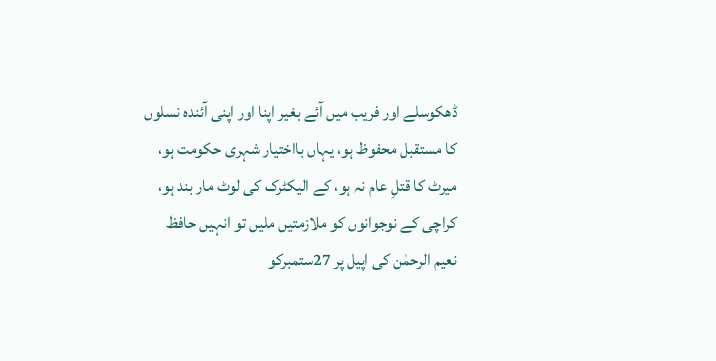ڈھکوسلے اور فریب میں آئے بغیر اپنا اور اپنی آئندہ نسلوں کا مستقبل محفوظ ہو، یہاں بااختیار شہری حکومت ہو، میرٹ کا قتلِ عام نہ ہو، کے الیکٹرک کی لوٹ مار بند ہو، کراچی کے نوجوانوں کو ملازمتیں ملیں تو انہیں حافظ نعیم الرحمٰن کی اپیل پر 27ستمبرکو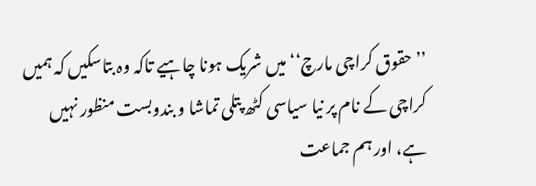’’حقوق کراچی مارچ‘‘ میں شریک ہونا چاہیے تاکہ وہ بتاسکیں کہ ہمیں کراچی کے نام پر نیا سیاسی کٹھ پتلی تماشا و بندوبست منظور نہیں ہے، اور ہم جماعت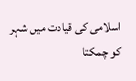اسلامی کی قیادت میں شہر کو چمکتا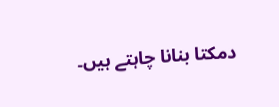دمکتا بنانا چاہتے ہیں۔